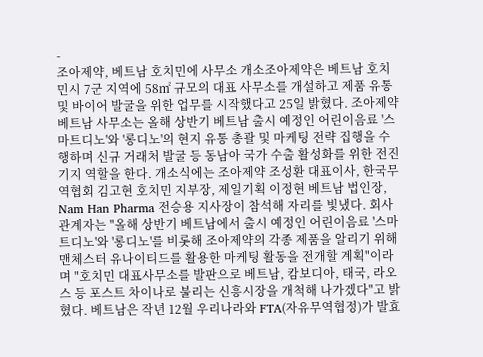-
조아제약, 베트남 호치민에 사무소 개소조아제약은 베트남 호치민시 7군 지역에 58㎡ 규모의 대표 사무소를 개설하고 제품 유통 및 바이어 발굴을 위한 업무를 시작했다고 25일 밝혔다. 조아제약 베트남 사무소는 올해 상반기 베트남 출시 예정인 어린이음료 '스마트디노'와 '롱디노'의 현지 유통 총괄 및 마케팅 전략 집행을 수행하며 신규 거래처 발굴 등 동남아 국가 수출 활성화를 위한 전진기지 역할을 한다. 개소식에는 조아제약 조성환 대표이사, 한국무역협회 김고현 호치민 지부장, 제일기획 이정현 베트남 법인장, Nam Han Pharma 전승용 지사장이 참석해 자리를 빛냈다. 회사 관계자는 "올해 상반기 베트남에서 출시 예정인 어린이음료 '스마트디노'와 '롱디노'를 비롯해 조아제약의 각종 제품을 알리기 위해 맨체스터 유나이티드를 활용한 마케팅 활동을 전개할 계획"이라며 "호치민 대표사무소를 발판으로 베트남, 캄보디아, 태국, 라오스 등 포스트 차이나로 불리는 신흥시장을 개척해 나가겠다"고 밝혔다. 베트남은 작년 12월 우리나라와 FTA(자유무역협정)가 발효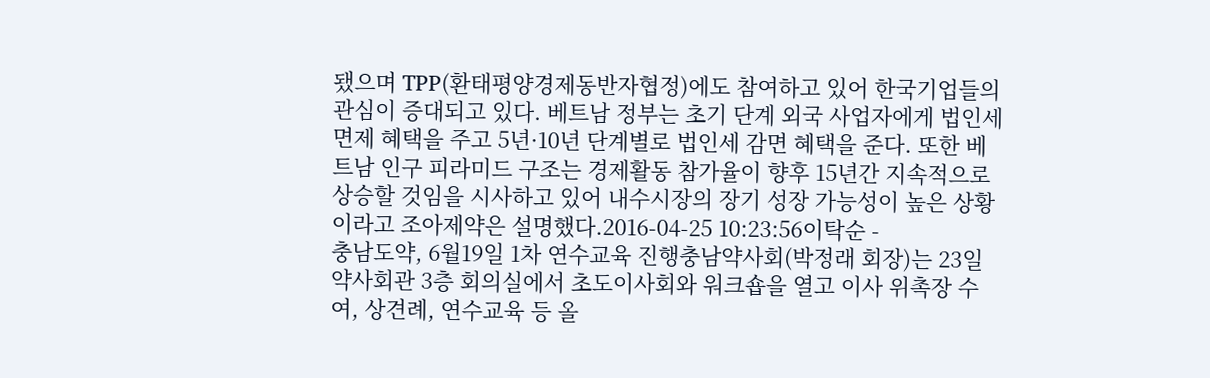됐으며 TPP(환태평양경제동반자협정)에도 참여하고 있어 한국기업들의 관심이 증대되고 있다. 베트남 정부는 초기 단계 외국 사업자에게 법인세 면제 혜택을 주고 5년·10년 단계별로 법인세 감면 혜택을 준다. 또한 베트남 인구 피라미드 구조는 경제활동 참가율이 향후 15년간 지속적으로 상승할 것임을 시사하고 있어 내수시장의 장기 성장 가능성이 높은 상황이라고 조아제약은 설명했다.2016-04-25 10:23:56이탁순 -
충남도약, 6월19일 1차 연수교육 진행충남약사회(박정래 회장)는 23일 약사회관 3층 회의실에서 초도이사회와 워크숍을 열고 이사 위촉장 수여, 상견례, 연수교육 등 올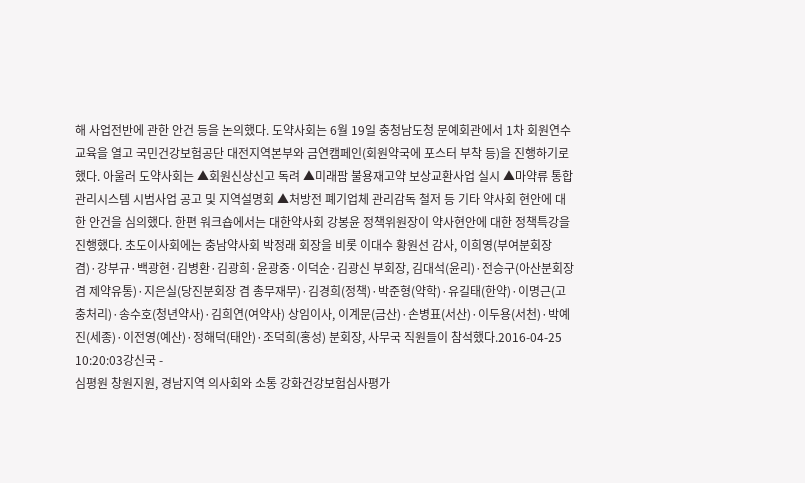해 사업전반에 관한 안건 등을 논의했다. 도약사회는 6월 19일 충청남도청 문예회관에서 1차 회원연수교육을 열고 국민건강보험공단 대전지역본부와 금연캠페인(회원약국에 포스터 부착 등)을 진행하기로 했다. 아울러 도약사회는 ▲회원신상신고 독려 ▲미래팜 불용재고약 보상교환사업 실시 ▲마약류 통합관리시스템 시범사업 공고 및 지역설명회 ▲처방전 폐기업체 관리감독 철저 등 기타 약사회 현안에 대한 안건을 심의했다. 한편 워크숍에서는 대한약사회 강봉윤 정책위원장이 약사현안에 대한 정책특강을 진행했다. 초도이사회에는 충남약사회 박정래 회장을 비롯 이대수 황원선 감사, 이희영(부여분회장 겸)·강부규·백광현·김병환·김광희·윤광중·이덕순·김광신 부회장, 김대석(윤리)·전승구(아산분회장 겸 제약유통)·지은실(당진분회장 겸 총무재무)·김경희(정책)·박준형(약학)·유길태(한약)·이명근(고충처리)·송수호(청년약사)·김희연(여약사) 상임이사, 이계문(금산)·손병표(서산)·이두용(서천)·박예진(세종)·이전영(예산)·정해덕(태안)·조덕희(홍성) 분회장, 사무국 직원들이 참석했다.2016-04-25 10:20:03강신국 -
심평원 창원지원, 경남지역 의사회와 소통 강화건강보험심사평가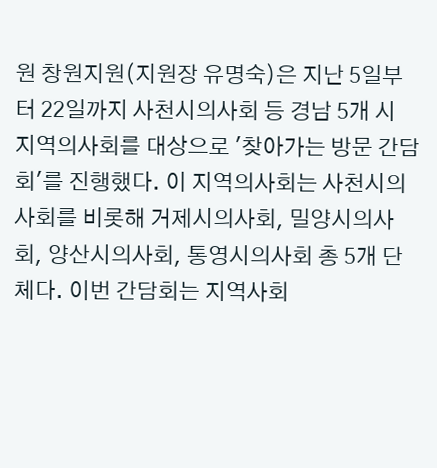원 창원지원(지원장 유명숙)은 지난 5일부터 22일까지 사천시의사회 등 경남 5개 시 지역의사회를 대상으로 '찾아가는 방문 간담회'를 진행했다. 이 지역의사회는 사천시의사회를 비롯해 거제시의사회, 밀양시의사회, 양산시의사회, 통영시의사회 총 5개 단체다. 이번 간담회는 지역사회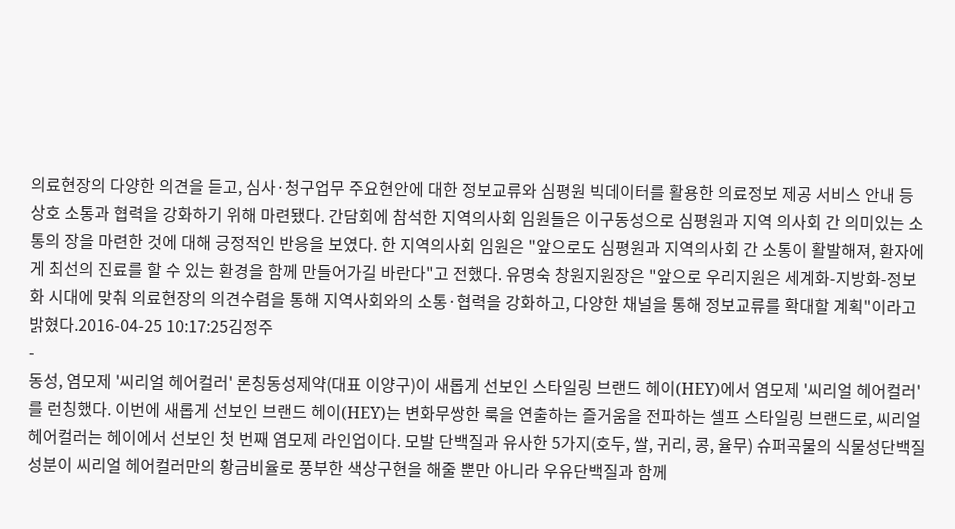의료현장의 다양한 의견을 듣고, 심사·청구업무 주요현안에 대한 정보교류와 심평원 빅데이터를 활용한 의료정보 제공 서비스 안내 등 상호 소통과 협력을 강화하기 위해 마련됐다. 간담회에 참석한 지역의사회 임원들은 이구동성으로 심평원과 지역 의사회 간 의미있는 소통의 장을 마련한 것에 대해 긍정적인 반응을 보였다. 한 지역의사회 임원은 "앞으로도 심평원과 지역의사회 간 소통이 활발해져, 환자에게 최선의 진료를 할 수 있는 환경을 함께 만들어가길 바란다"고 전했다. 유명숙 창원지원장은 "앞으로 우리지원은 세계화-지방화-정보화 시대에 맞춰 의료현장의 의견수렴을 통해 지역사회와의 소통·협력을 강화하고, 다양한 채널을 통해 정보교류를 확대할 계획"이라고 밝혔다.2016-04-25 10:17:25김정주
-
동성, 염모제 '씨리얼 헤어컬러' 론칭동성제약(대표 이양구)이 새롭게 선보인 스타일링 브랜드 헤이(HEY)에서 염모제 '씨리얼 헤어컬러'를 런칭했다. 이번에 새롭게 선보인 브랜드 헤이(HEY)는 변화무쌍한 룩을 연출하는 즐거움을 전파하는 셀프 스타일링 브랜드로, 씨리얼 헤어컬러는 헤이에서 선보인 첫 번째 염모제 라인업이다. 모발 단백질과 유사한 5가지(호두, 쌀, 귀리, 콩, 율무) 슈퍼곡물의 식물성단백질 성분이 씨리얼 헤어컬러만의 황금비율로 풍부한 색상구현을 해줄 뿐만 아니라 우유단백질과 함께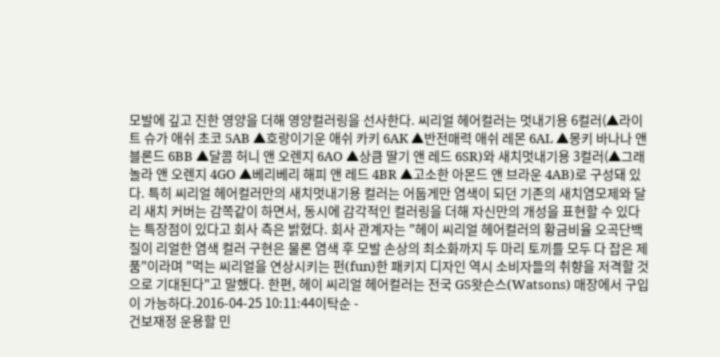모발에 깊고 진한 영양을 더해 영양컬러링을 선사한다. 씨리얼 헤어컬러는 멋내기용 6컬러(▲라이트 슈가 애쉬 초코 5AB ▲호랑이기운 애쉬 카키 6AK ▲반전매력 애쉬 레몬 6AL ▲몽키 바나나 앤 블론드 6BB ▲달콤 허니 앤 오렌지 6AO ▲상큼 딸기 앤 레드 6SR)와 새치멋내기용 3컬러(▲그래놀라 앤 오렌지 4GO ▲베리베리 해피 앤 레드 4BR ▲고소한 아몬드 앤 브라운 4AB)로 구성돼 있다. 특히 씨리얼 헤어컬러만의 새치멋내기용 컬러는 어둡게만 염색이 되던 기존의 새치염모제와 달리 새치 커버는 감쪽같이 하면서, 동시에 감각적인 컬러링을 더해 자신만의 개성을 표현할 수 있다는 특장점이 있다고 회사 측은 밝혔다. 회사 관계자는 "헤이 씨리얼 헤어컬러의 황금비율 오곡단백질이 리얼한 염색 컬러 구현은 물론 염색 후 모발 손상의 최소화까지 두 마리 토끼를 모두 다 잡은 제품"이라며 "먹는 씨리얼을 연상시키는 펀(fun)한 패키지 디자인 역시 소비자들의 취향을 저격할 것으로 기대된다"고 말했다. 한편, 헤이 씨리얼 헤어컬러는 전국 GS왓슨스(Watsons) 매장에서 구입이 가능하다.2016-04-25 10:11:44이탁순 -
건보재정 운용할 민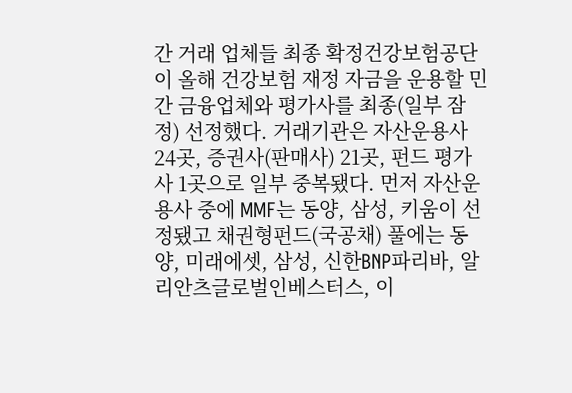간 거래 업체들 최종 확정건강보험공단이 올해 건강보험 재정 자금을 운용할 민간 금융업체와 평가사를 최종(일부 잠정) 선정했다. 거래기관은 자산운용사 24곳, 증권사(판매사) 21곳, 펀드 평가사 1곳으로 일부 중복됐다. 먼저 자산운용사 중에 MMF는 동양, 삼성, 키움이 선정됐고 채권형펀드(국공채) 풀에는 동양, 미래에셋, 삼성, 신한BNP파리바, 알리안츠글로벌인베스터스, 이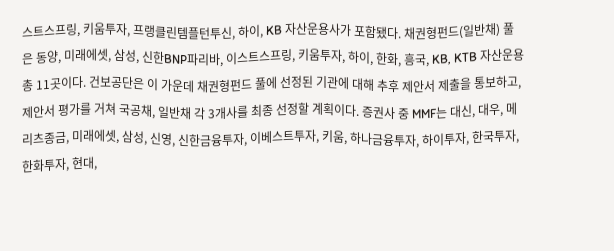스트스프링, 키움투자, 프랭클린템플턴투신, 하이, KB 자산운용사가 포함됐다. 채권형펀드(일반채) 풀은 동양, 미래에셋, 삼성, 신한BNP파리바, 이스트스프링, 키움투자, 하이, 한화, 흥국, KB, KTB 자산운용 총 11곳이다. 건보공단은 이 가운데 채권형펀드 풀에 선정된 기관에 대해 추후 제안서 제출을 통보하고, 제안서 평가를 거쳐 국공채, 일반채 각 3개사를 최종 선정할 계획이다. 증권사 중 MMF는 대신, 대우, 메리츠종금, 미래에셋, 삼성, 신영, 신한금융투자, 이베스트투자, 키움, 하나금융투자, 하이투자, 한국투자, 한화투자, 현대,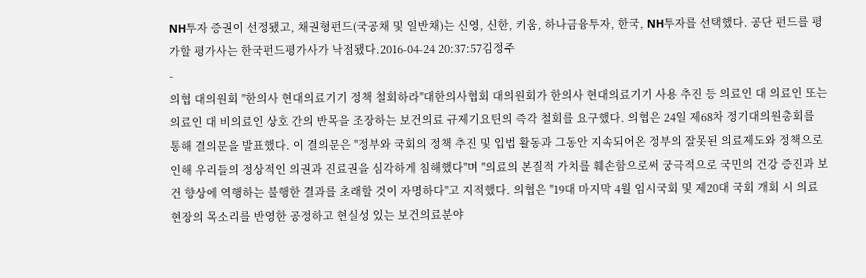NH투자 증권이 선정됐고, 채권형펀드(국공채 및 일반채)는 신영, 신한, 키움, 하나금융투자, 한국, NH투자를 선택했다. 공단 펀드를 평가할 평가사는 한국펀드평가사가 낙점됐다.2016-04-24 20:37:57김정주
-
의협 대의원회 "한의사 현대의료기기 정책 철회하라"대한의사협회 대의원회가 한의사 현대의료기기 사용 추진 등 의료인 대 의료인 또는 의료인 대 비의료인 상호 간의 반목을 조장하는 보건의료 규제기요틴의 즉각 철회를 요구했다. 의협은 24일 제68차 정기대의원총회를 통해 결의문을 발표했다. 이 결의문은 "정부와 국회의 정책 추진 및 입법 활동과 그동안 지속되어온 정부의 잘못된 의료제도와 정책으로 인해 우리들의 정상적인 의권과 진료권을 심각하게 침해했다"며 "의료의 본질적 가치를 훼손함으로써 궁극적으로 국민의 건강 증진과 보건 향상에 역행하는 불행한 결과를 초래할 것이 자명하다"고 지적했다. 의협은 "19대 마지막 4월 임시국회 및 제20대 국회 개회 시 의료현장의 목소리를 반영한 공정하고 현실성 있는 보건의료분야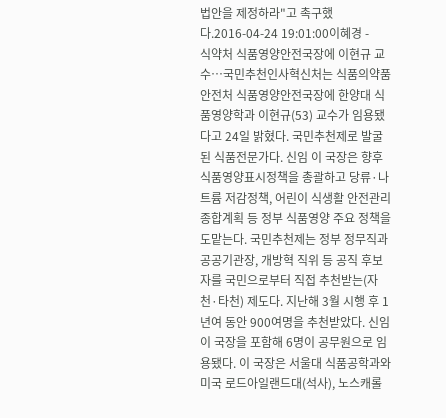법안을 제정하라"고 촉구했다.2016-04-24 19:01:00이혜경 -
식약처 식품영양안전국장에 이현규 교수…국민추천인사혁신처는 식품의약품안전처 식품영양안전국장에 한양대 식품영양학과 이현규(53) 교수가 임용됐다고 24일 밝혔다. 국민추천제로 발굴된 식품전문가다. 신임 이 국장은 향후 식품영양표시정책을 총괄하고 당류·나트륨 저감정책, 어린이 식생활 안전관리 종합계획 등 정부 식품영양 주요 정책을 도맡는다. 국민추천제는 정부 정무직과 공공기관장, 개방혁 직위 등 공직 후보자를 국민으로부터 직접 추천받는(자천·타천) 제도다. 지난해 3월 시행 후 1년여 동안 900여명을 추천받았다. 신임 이 국장을 포함해 6명이 공무원으로 임용됐다. 이 국장은 서울대 식품공학과와 미국 로드아일랜드대(석사), 노스캐롤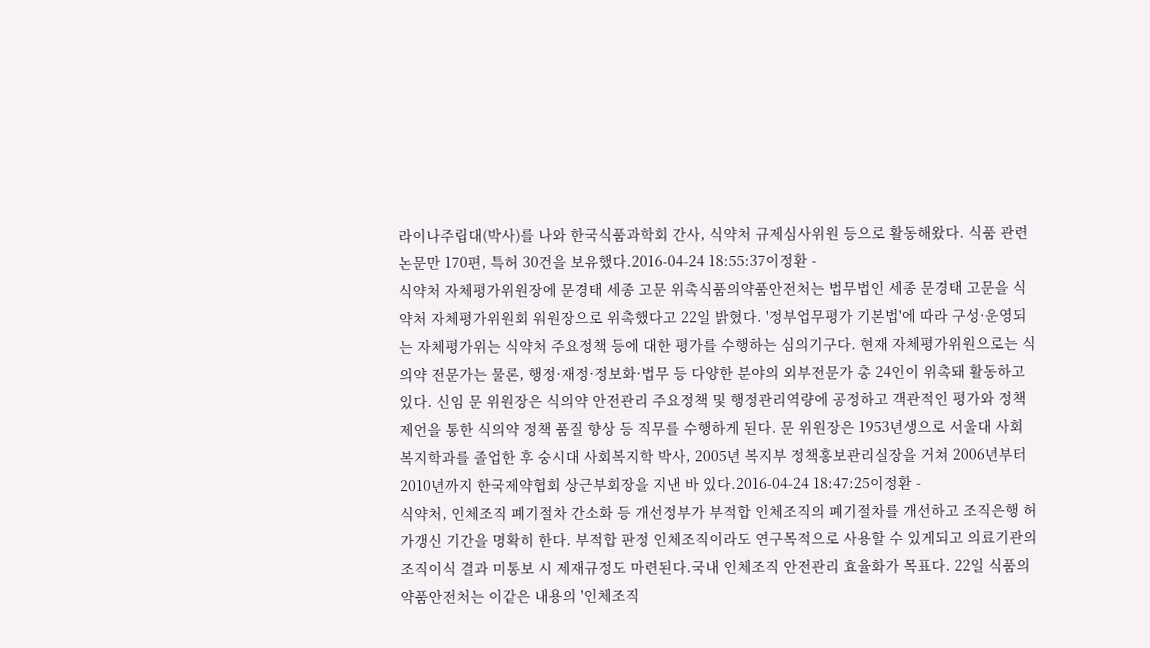라이나주립대(박사)를 나와 한국식품과학회 간사, 식약처 규제심사위원 등으로 활동해왔다. 식품 관련논문만 170편, 특허 30건을 보유했다.2016-04-24 18:55:37이정환 -
식약처 자체평가위원장에 문경태 세종 고문 위촉식품의약품안전처는 법무법인 세종 문경태 고문을 식약처 자체평가위원회 워원장으로 위촉했다고 22일 밝혔다. '정부업무평가 기본법'에 따라 구성·운영되는 자체평가위는 식약처 주요정책 등에 대한 평가를 수행하는 심의기구다. 현재 자체평가위원으로는 식의약 전문가는 물론, 행정·재정·정보화·법무 등 다양한 분야의 외부전문가 총 24인이 위촉돼 활동하고 있다. 신임 문 위원장은 식의약 안전관리 주요정책 및 행정관리역량에 공정하고 객관적인 평가와 정책 제언을 통한 식의약 정책 품질 향상 등 직무를 수행하게 된다. 문 위원장은 1953년생으로 서울대 사회복지학과를 졸업한 후 숭시대 사회복지학 박사, 2005년 복지부 정책홍보관리실장을 거쳐 2006년부터 2010년까지 한국제약협회 상근부회장을 지낸 바 있다.2016-04-24 18:47:25이정환 -
식약처, 인체조직 폐기절차 간소화 등 개선정부가 부적합 인체조직의 폐기절차를 개선하고 조직은행 허가갱신 기간을 명확히 한다. 부적합 판정 인체조직이라도 연구목적으로 사용할 수 있게되고 의료기관의 조직이식 결과 미통보 시 제재규정도 마련된다.국내 인체조직 안전관리 효율화가 목표다. 22일 식품의약품안전처는 이같은 내용의 '인체조직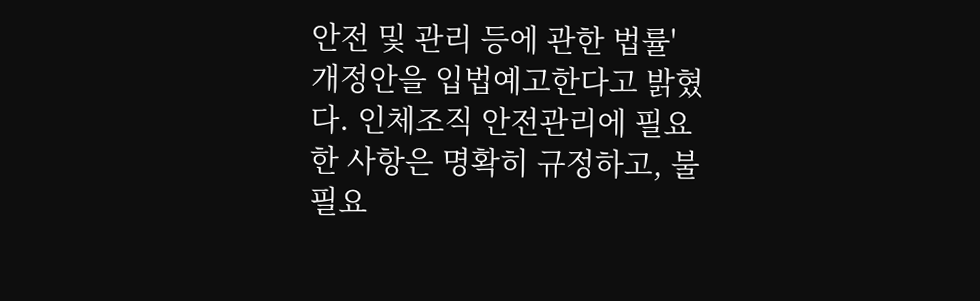안전 및 관리 등에 관한 법률' 개정안을 입법예고한다고 밝혔다. 인체조직 안전관리에 필요한 사항은 명확히 규정하고, 불필요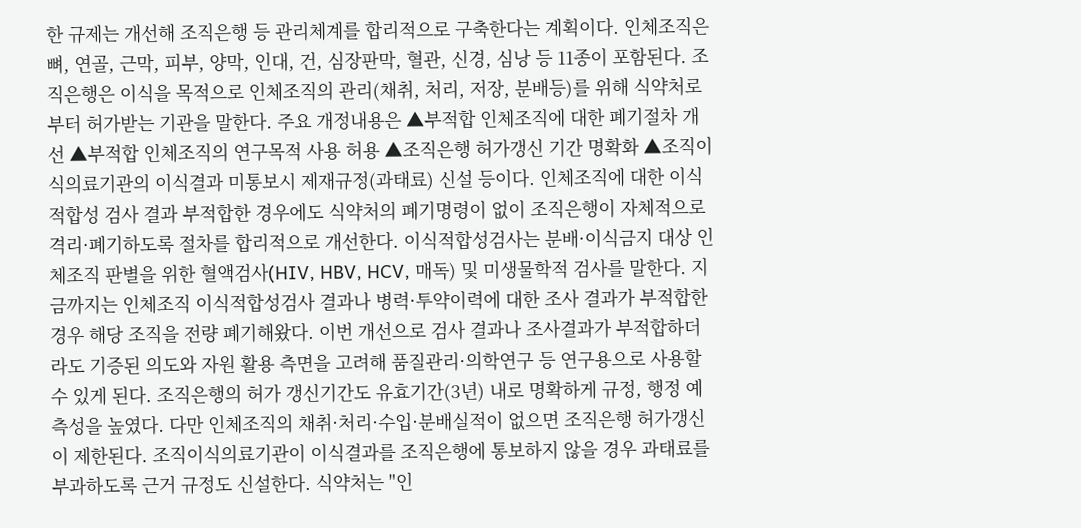한 규제는 개선해 조직은행 등 관리체계를 합리적으로 구축한다는 계획이다. 인체조직은 뼈, 연골, 근막, 피부, 양막, 인대, 건, 심장판막, 혈관, 신경, 심낭 등 11종이 포함된다. 조직은행은 이식을 목적으로 인체조직의 관리(채취, 처리, 저장, 분배등)를 위해 식약처로부터 허가받는 기관을 말한다. 주요 개정내용은 ▲부적합 인체조직에 대한 폐기절차 개선 ▲부적합 인체조직의 연구목적 사용 허용 ▲조직은행 허가갱신 기간 명확화 ▲조직이식의료기관의 이식결과 미통보시 제재규정(과태료) 신설 등이다. 인체조직에 대한 이식적합성 검사 결과 부적합한 경우에도 식약처의 폐기명령이 없이 조직은행이 자체적으로 격리·폐기하도록 절차를 합리적으로 개선한다. 이식적합성검사는 분배·이식금지 대상 인체조직 판별을 위한 혈액검사(HIV, HBV, HCV, 매독) 및 미생물학적 검사를 말한다. 지금까지는 인체조직 이식적합성검사 결과나 병력·투약이력에 대한 조사 결과가 부적합한 경우 해당 조직을 전량 폐기해왔다. 이번 개선으로 검사 결과나 조사결과가 부적합하더라도 기증된 의도와 자원 활용 측면을 고려해 품질관리·의학연구 등 연구용으로 사용할 수 있게 된다. 조직은행의 허가 갱신기간도 유효기간(3년) 내로 명확하게 규정, 행정 예측성을 높였다. 다만 인체조직의 채취·처리·수입·분배실적이 없으면 조직은행 허가갱신이 제한된다. 조직이식의료기관이 이식결과를 조직은행에 통보하지 않을 경우 과태료를 부과하도록 근거 규정도 신설한다. 식약처는 "인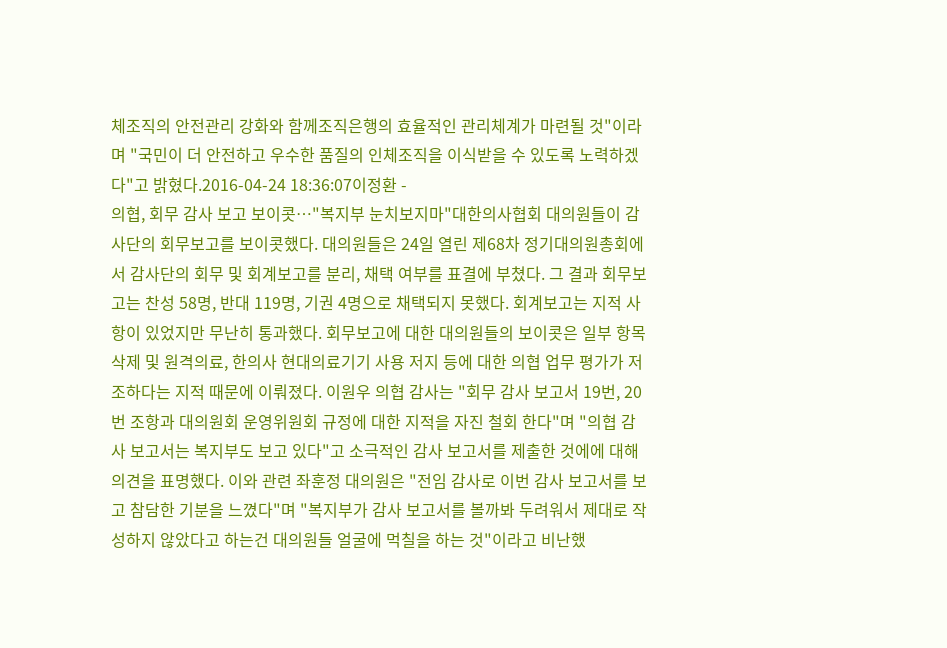체조직의 안전관리 강화와 함께조직은행의 효율적인 관리체계가 마련될 것"이라며 "국민이 더 안전하고 우수한 품질의 인체조직을 이식받을 수 있도록 노력하겠다"고 밝혔다.2016-04-24 18:36:07이정환 -
의협, 회무 감사 보고 보이콧…"복지부 눈치보지마"대한의사협회 대의원들이 감사단의 회무보고를 보이콧했다. 대의원들은 24일 열린 제68차 정기대의원총회에서 감사단의 회무 및 회계보고를 분리, 채택 여부를 표결에 부쳤다. 그 결과 회무보고는 찬성 58명, 반대 119명, 기권 4명으로 채택되지 못했다. 회계보고는 지적 사항이 있었지만 무난히 통과했다. 회무보고에 대한 대의원들의 보이콧은 일부 항목 삭제 및 원격의료, 한의사 현대의료기기 사용 저지 등에 대한 의협 업무 평가가 저조하다는 지적 때문에 이뤄졌다. 이원우 의협 감사는 "회무 감사 보고서 19번, 20번 조항과 대의원회 운영위원회 규정에 대한 지적을 자진 철회 한다"며 "의협 감사 보고서는 복지부도 보고 있다"고 소극적인 감사 보고서를 제출한 것에에 대해 의견을 표명했다. 이와 관련 좌훈정 대의원은 "전임 감사로 이번 감사 보고서를 보고 참담한 기분을 느꼈다"며 "복지부가 감사 보고서를 볼까봐 두려워서 제대로 작성하지 않았다고 하는건 대의원들 얼굴에 먹칠을 하는 것"이라고 비난했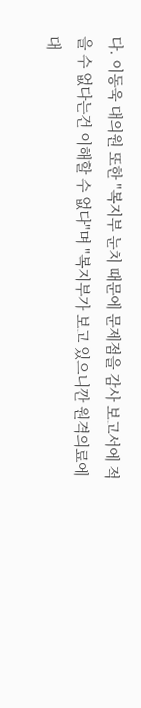다. 이동욱 대의원 또한 "복지부 눈치 때문에 문제점을 감사 보고서에 적을 수 없다는건 이해할 수 없다"며 "복지부가 보고 있으니깐 원격의료에 대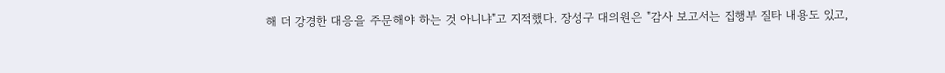해 더 강경한 대응을 주문해야 하는 것 아니냐"고 지적했다. 장성구 대의원은 "감사 보고서는 집행부 질타 내용도 있고,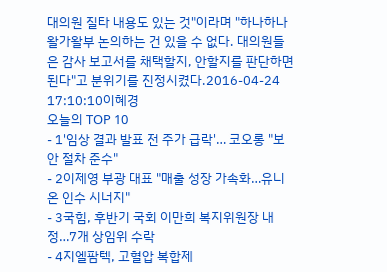대의원 질타 내용도 있는 것"이라며 "하나하나 왈가왈부 논의하는 건 있을 수 없다. 대의원들은 감사 보고서를 채택할지, 안할지를 판단하면 된다"고 분위기를 진정시켰다.2016-04-24 17:10:10이혜경
오늘의 TOP 10
- 1'임상 결과 발표 전 주가 급락'… 코오롱 "보안 절차 준수"
- 2이제영 부광 대표 "매출 성장 가속화…유니온 인수 시너지"
- 3국힘, 후반기 국회 이만희 복지위원장 내정…7개 상임위 수락
- 4지엘팜텍, 고혈압 복합제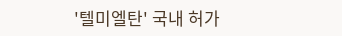'텔미엘탄' 국내 허가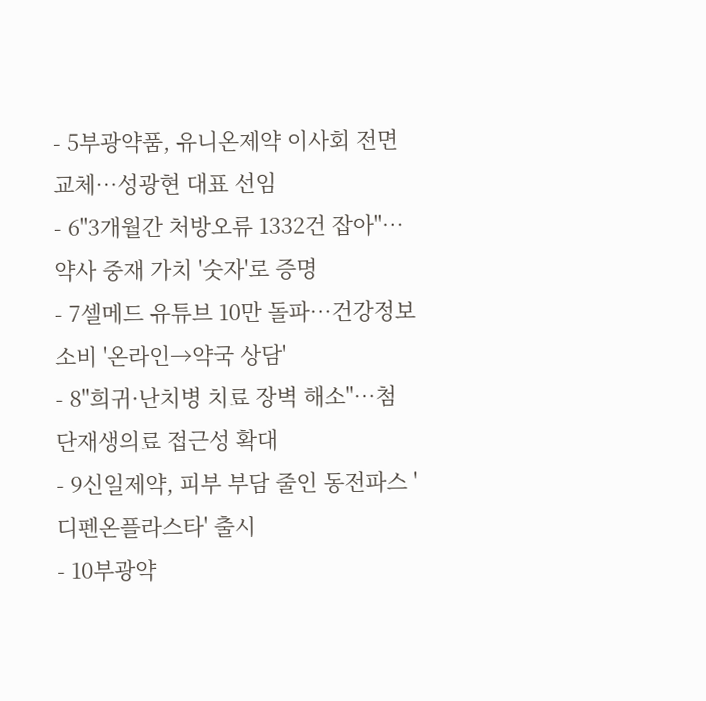- 5부광약품, 유니온제약 이사회 전면 교체…성광현 대표 선임
- 6"3개월간 처방오류 1332건 잡아"…약사 중재 가치 '숫자'로 증명
- 7셀메드 유튜브 10만 돌파…건강정보 소비 '온라인→약국 상담'
- 8"희귀·난치병 치료 장벽 해소"…첨단재생의료 접근성 확대
- 9신일제약, 피부 부담 줄인 동전파스 '디펜온플라스타' 출시
- 10부광약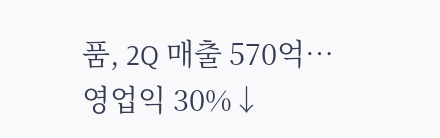품, 2Q 매출 570억…영업익 30%↓